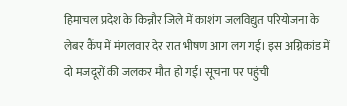हिमाचल प्रदेश के किन्नौर जिले में काशंग जलविद्युत परियोजना के लेबर कैंप में मंगलवार देर रात भीषण आग लग गई। इस अग्निकांड में दो मजदूरों की जलकर मौत हो गई। सूचना पर पहुंची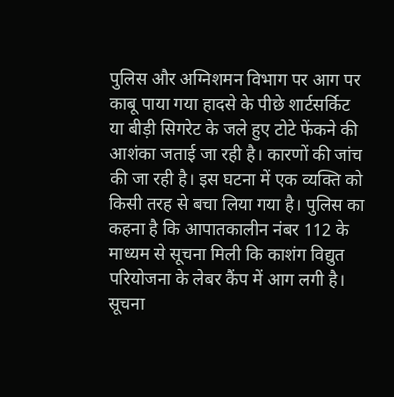पुलिस और अग्निशमन विभाग पर आग पर काबू पाया गया हादसे के पीछे शार्टसर्किट या बीड़ी सिगरेट के जले हुए टोटे फेंकने की आशंका जताई जा रही है। कारणों की जांच की जा रही है। इस घटना में एक व्यक्ति को किसी तरह से बचा लिया गया है। पुलिस का कहना है कि आपातकालीन नंबर 112 के माध्यम से सूचना मिली कि काशंग विद्युत परियोजना के लेबर कैंप में आग लगी है। सूचना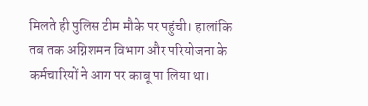मिलते ही पुलिस टीम मौके पर पहुंची। हालांकि तब तक अग्निशमन विभाग और परियोजना के कर्मचारियों ने आग पर काबू पा लिया था।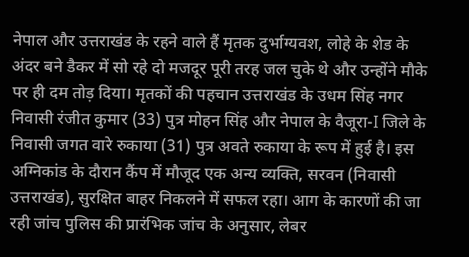नेपाल और उत्तराखंड के रहने वाले हैं मृतक दुर्भाग्यवश, लोहे के शेड के अंदर बने डैकर में सो रहे दो मजदूर पूरी तरह जल चुके थे और उन्होंने मौके पर ही दम तोड़ दिया। मृतकों की पहचान उत्तराखंड के उधम सिंह नगर निवासी रंजीत कुमार (33) पुत्र मोहन सिंह और नेपाल के वैजूरा-I जिले के निवासी जगत वारे रुकाया (31) पुत्र अवते रुकाया के रूप में हुई है। इस अग्निकांड के दौरान कैंप में मौजूद एक अन्य व्यक्ति, सरवन (निवासी उत्तराखंड), सुरक्षित बाहर निकलने में सफल रहा। आग के कारणों की जा रही जांच पुलिस की प्रारंभिक जांच के अनुसार, लेबर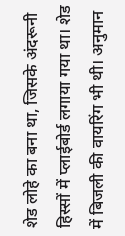शेड लोहे का बना था, जिसके अंदरूनी हिस्सों में प्लाईबोर्ड लगाया गया था। शेड में बिजली की वायरिंग भी थी। अनुमान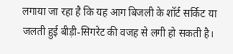लगाया जा रहा है कि यह आग बिजली के शॉर्ट सर्किट या जलती हुई बीड़ी-सिगरेट की वजह से लगी हो सकती है।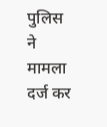पुलिस ने मामला दर्ज कर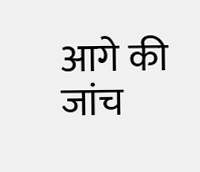आगे की जांच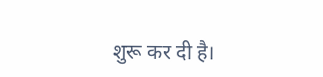शुरू कर दी है।